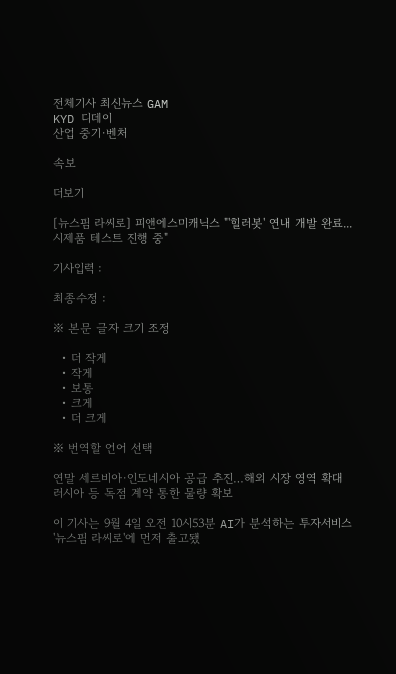전체기사 최신뉴스 GAM
KYD 디데이
산업 중기·벤처

속보

더보기

[뉴스핌 라씨로] 피앤에스미캐닉스 "'힐러봇' 연내 개발 완료...시제품 테스트 진행 중"

기사입력 :

최종수정 :

※ 본문 글자 크기 조정

  • 더 작게
  • 작게
  • 보통
  • 크게
  • 더 크게

※ 번역할 언어 선택

연말 세르비아·인도네시아 공급 추진…해외 시장 영역 확대
러시아 등 독점 계약 통한 물량 확보

이 기사는 9월 4일 오전 10시53분 AI가 분석하는 투자서비스 '뉴스핌 라씨로'에 먼저 출고됐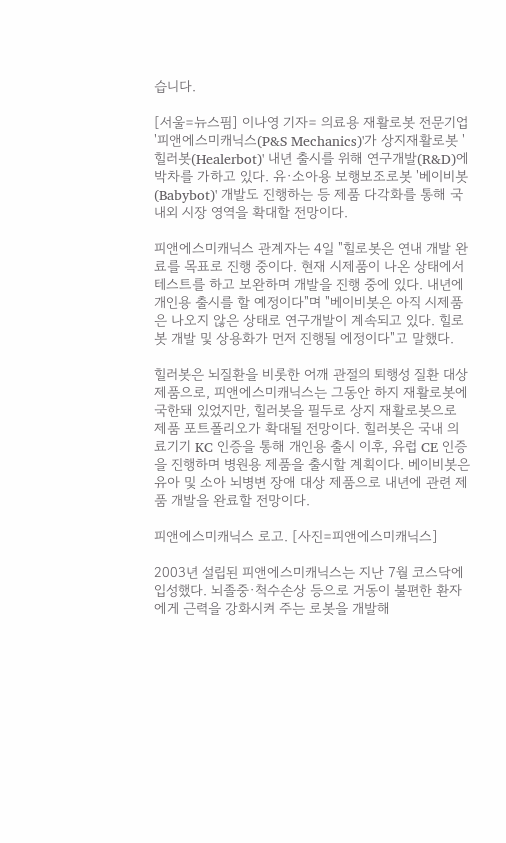습니다.

[서울=뉴스핌] 이나영 기자= 의료용 재활로봇 전문기업 '피앤에스미캐닉스(P&S Mechanics)'가 상지재활로봇 '힐러봇(Healerbot)' 내년 출시를 위해 연구개발(R&D)에 박차를 가하고 있다. 유·소아용 보행보조로봇 '베이비봇(Babybot)' 개발도 진행하는 등 제품 다각화를 통해 국내외 시장 영역을 확대할 전망이다.

피앤에스미캐닉스 관계자는 4일 "힐로봇은 연내 개발 완료를 목표로 진행 중이다. 현재 시제품이 나온 상태에서 테스트를 하고 보완하며 개발을 진행 중에 있다. 내년에 개인용 출시를 할 예정이다"며 "베이비봇은 아직 시제품은 나오지 않은 상태로 연구개발이 계속되고 있다. 힐로봇 개발 및 상용화가 먼저 진행될 에정이다"고 말했다.

힐러봇은 뇌질환을 비롯한 어깨 관절의 퇴행성 질환 대상 제품으로, 피앤에스미캐닉스는 그동안 하지 재활로봇에 국한돼 있었지만, 힐러봇을 필두로 상지 재활로봇으로 제품 포트폴리오가 확대될 전망이다. 힐러봇은 국내 의료기기 KC 인증을 통해 개인용 출시 이후, 유럽 CE 인증을 진행하며 병원용 제품을 출시할 계획이다. 베이비봇은 유아 및 소아 뇌병변 장애 대상 제품으로 내년에 관련 제품 개발을 완료할 전망이다.

피앤에스미캐닉스 로고. [사진=피앤에스미캐닉스]

2003년 설립된 피앤에스미캐닉스는 지난 7월 코스닥에 입성했다. 뇌졸중·척수손상 등으로 거동이 불편한 환자에게 근력을 강화시켜 주는 로봇을 개발해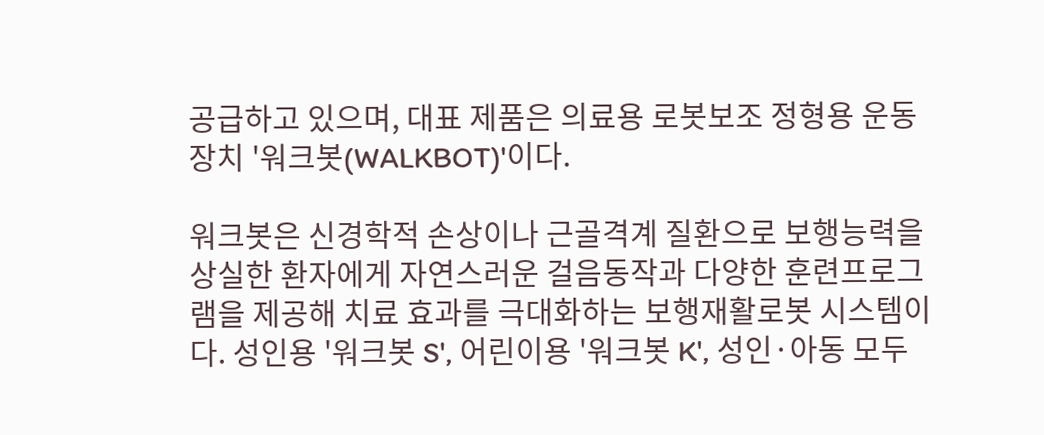공급하고 있으며, 대표 제품은 의료용 로봇보조 정형용 운동장치 '워크봇(WALKBOT)'이다.

워크봇은 신경학적 손상이나 근골격계 질환으로 보행능력을 상실한 환자에게 자연스러운 걸음동작과 다양한 훈련프로그램을 제공해 치료 효과를 극대화하는 보행재활로봇 시스템이다. 성인용 '워크봇 S', 어린이용 '워크봇 K', 성인·아동 모두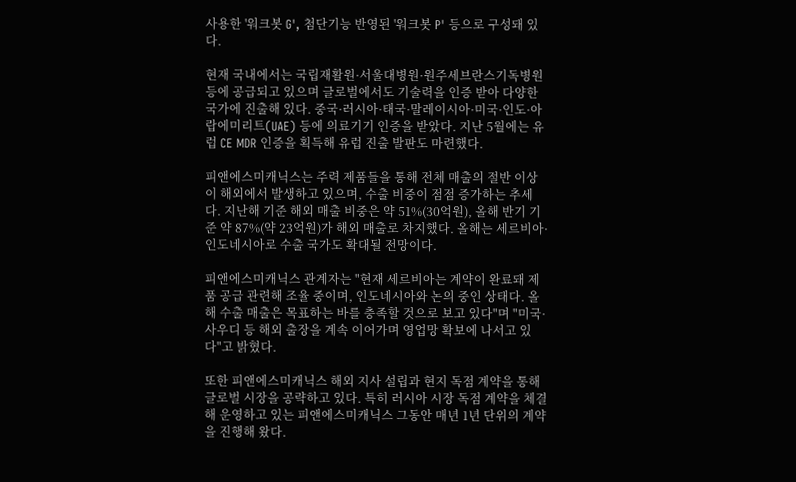사용한 '워크봇 G', 첨단기능 반영된 '워크봇 P' 등으로 구성돼 있다.

현재 국내에서는 국립재활원·서울대병원·원주세브란스기독병원 등에 공급되고 있으며 글로벌에서도 기술력을 인증 받아 다양한 국가에 진출해 있다. 중국·러시아·태국·말레이시아·미국·인도·아랍에미리트(UAE) 등에 의료기기 인증을 받았다. 지난 5월에는 유럽 CE MDR 인증을 획득해 유럽 진출 발판도 마련했다.

피앤에스미캐닉스는 주력 제품들을 통해 전체 매출의 절반 이상이 해외에서 발생하고 있으며, 수출 비중이 점점 증가하는 추세다. 지난해 기준 해외 매출 비중은 약 51%(30억원), 올해 반기 기준 약 87%(약 23억원)가 해외 매출로 차지했다. 올해는 세르비아·인도네시아로 수출 국가도 확대될 전망이다.

피앤에스미캐닉스 관계자는 "현재 세르비아는 계약이 완료돼 제품 공급 관련해 조율 중이며, 인도네시아와 논의 중인 상태다. 올해 수출 매출은 목표하는 바를 충족할 것으로 보고 있다"며 "미국·사우디 등 해외 출장을 계속 이어가며 영업망 확보에 나서고 있다"고 밝혔다.

또한 피앤에스미캐닉스 해외 지사 설립과 현지 독점 계약을 통해 글로벌 시장을 공략하고 있다. 특히 러시아 시장 독점 계약을 체결해 운영하고 있는 피앤에스미캐닉스 그동안 매년 1년 단위의 계약을 진행해 왔다.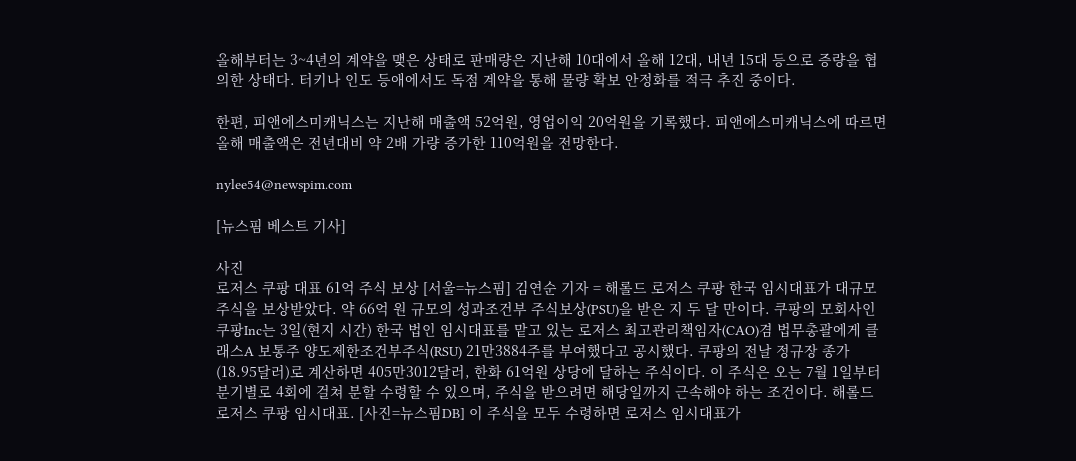올해부터는 3~4년의 계약을 맺은 상태로 판매량은 지난해 10대에서 올해 12대, 내년 15대 등으로 증량을 협의한 상태다. 터키나 인도 등애에서도 독점 계약을 통해 물량 확보 안정화를 적극 추진 중이다.

한편, 피앤에스미캐닉스는 지난해 매출액 52억원, 영업이익 20억원을 기록했다. 피앤에스미캐닉스에 따르면 올해 매출액은 전년대비 약 2배 가량 증가한 110억원을 전망한다.

nylee54@newspim.com

[뉴스핌 베스트 기사]

사진
로저스 쿠팡 대표 61억 주식 보상 [서울=뉴스핌] 김연순 기자 = 해롤드 로저스 쿠팡 한국 임시대표가 대규모 주식을 보상받았다. 약 66억 원 규모의 성과조건부 주식보상(PSU)을 받은 지 두 달 만이다. 쿠팡의 모회사인 쿠팡Inc는 3일(현지 시간) 한국 법인 임시대표를 맡고 있는 로저스 최고관리책임자(CAO)겸 법무총괄에게 클래스A 보통주 양도제한조건부주식(RSU) 21만3884주를 부여했다고 공시했다. 쿠팡의 전날 정규장 종가(18.95달러)로 계산하면 405만3012달러, 한화 61억원 상당에 달하는 주식이다. 이 주식은 오는 7월 1일부터 분기별로 4회에 걸쳐 분할 수령할 수 있으며, 주식을 받으려면 해당일까지 근속해야 하는 조건이다. 해롤드 로저스 쿠팡 임시대표. [사진=뉴스핌DB] 이 주식을 모두 수령하면 로저스 임시대표가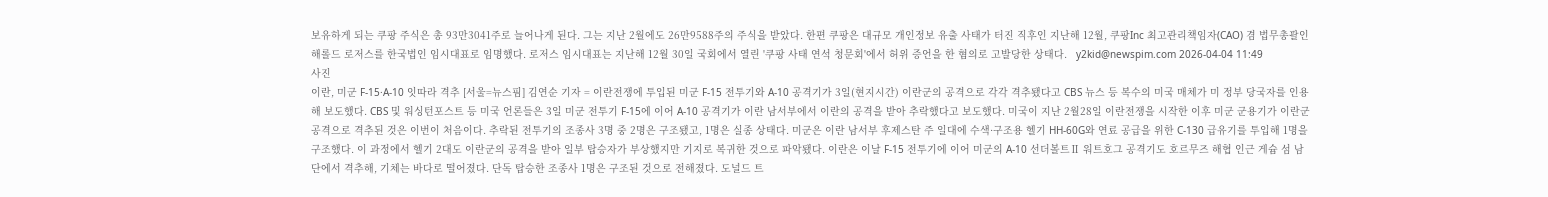보유하게 되는 쿠팡 주식은 총 93만3041주로 늘어나게 된다. 그는 지난 2월에도 26만9588주의 주식을 받았다. 한편 쿠팡은 대규모 개인정보 유출 사태가 터진 직후인 지난해 12월, 쿠팡Inc 최고관리책임자(CAO) 겸 법무총괄인 해롤드 로저스를 한국법인 임시대표로 임명했다. 로저스 임시대표는 지난해 12월 30일 국회에서 열린 '쿠팡 사태 연석 청문회'에서 허위 증언을 한 혐의로 고발당한 상태다.   y2kid@newspim.com 2026-04-04 11:49
사진
이란, 미군 F-15·A-10 잇따라 격추 [서울=뉴스핌] 김연순 기자 = 이란전쟁에 투입된 미군 F-15 전투기와 A-10 공격기가 3일(현지시간) 이란군의 공격으로 각각 격추됐다고 CBS 뉴스 등 복수의 미국 매체가 미 정부 당국자를 인용해 보도했다. CBS 및 워싱턴포스트 등 미국 언론들은 3일 미군 전투기 F-15에 이어 A-10 공격기가 이란 남서부에서 이란의 공격을 받아 추락했다고 보도했다. 미국이 지난 2월28일 이란전쟁을 시작한 이후 미군 군용기가 이란군 공격으로 격추된 것은 이번이 처음이다. 추락된 전투기의 조종사 3명 중 2명은 구조됐고, 1명은 실종 상태다. 미군은 이란 남서부 후제스탄 주 일대에 수색·구조용 헬기 HH-60G와 연료 공급을 위한 C-130 급유기를 투입해 1명을 구조했다. 이 과정에서 헬기 2대도 이란군의 공격을 받아 일부 탑승자가 부상했지만 기지로 복귀한 것으로 파악됐다. 이란은 이날 F-15 전투기에 이어 미군의 A-10 선더볼트Ⅱ 워트호그 공격기도 호르무즈 해협 인근 게슘 섬 남단에서 격추해, 기체는 바다로 떨어졌다. 단독 탑승한 조종사 1명은 구조된 것으로 전해졌다. 도널드 트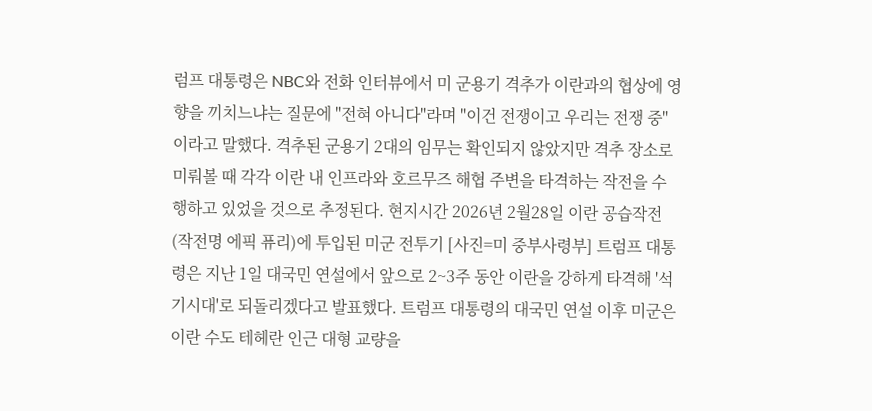럼프 대통령은 NBC와 전화 인터뷰에서 미 군용기 격추가 이란과의 협상에 영향을 끼치느냐는 질문에 "전혀 아니다"라며 "이건 전쟁이고 우리는 전쟁 중"이라고 말했다. 격추된 군용기 2대의 임무는 확인되지 않았지만 격추 장소로 미뤄볼 때 각각 이란 내 인프라와 호르무즈 해협 주변을 타격하는 작전을 수행하고 있었을 것으로 추정된다. 현지시간 2026년 2월28일 이란 공습작전 (작전명 에픽 퓨리)에 투입된 미군 전투기 [사진=미 중부사령부] 트럼프 대통령은 지난 1일 대국민 연설에서 앞으로 2~3주 동안 이란을 강하게 타격해 '석기시대'로 되돌리겠다고 발표했다. 트럼프 대통령의 대국민 연설 이후 미군은 이란 수도 테헤란 인근 대형 교량을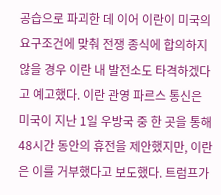공습으로 파괴한 데 이어 이란이 미국의 요구조건에 맞춰 전쟁 종식에 합의하지 않을 경우 이란 내 발전소도 타격하겠다고 예고했다. 이란 관영 파르스 통신은 미국이 지난 1일 우방국 중 한 곳을 통해 48시간 동안의 휴전을 제안했지만, 이란은 이를 거부했다고 보도했다. 트럼프가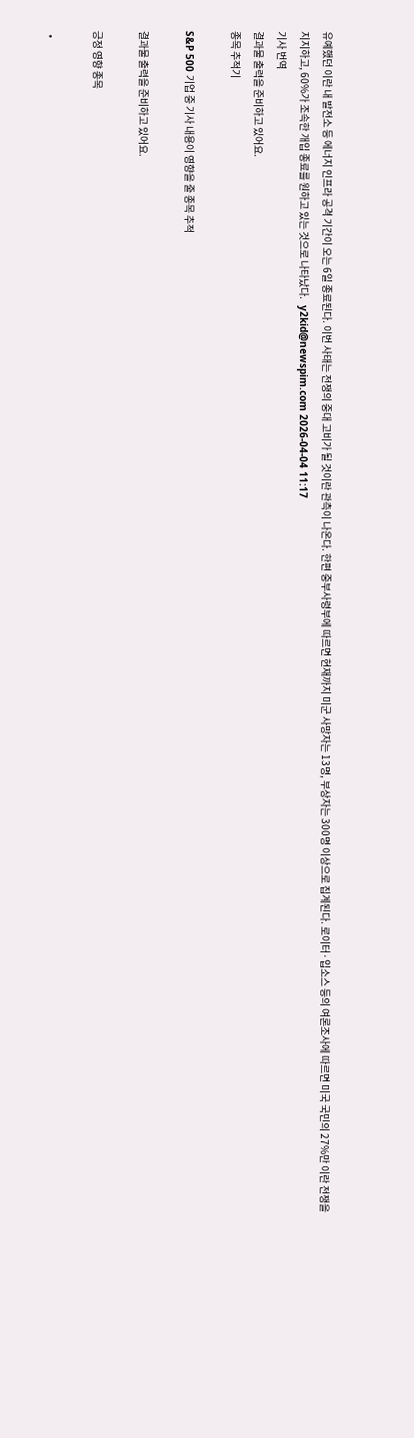유예했던 이란 내 발전소 등 에너지 인프라 공격 기간이 오는 6일 종료된다. 이번 사태는 전쟁의 중대 고비가 될 것이란 관측이 나온다. 한편 중부사령부에 따르면 현재까지 미군 사망자는 13명, 부상자는 300명 이상으로 집계된다. 로이터·입소스 등의 여론조사에 따르면 미국 국민의 27%만 이란 전쟁을 지지하고, 60%가 조속한 개입 종료를 원하고 있는 것으로 나타났다.   y2kid@newspim.com 2026-04-04 11:17
기사 번역
결과물 출력을 준비하고 있어요.
종목 추적기

S&P 500 기업 중 기사 내용이 영향을 줄 종목 추적

결과물 출력을 준비하고 있어요.

긍정 영향 종목

  •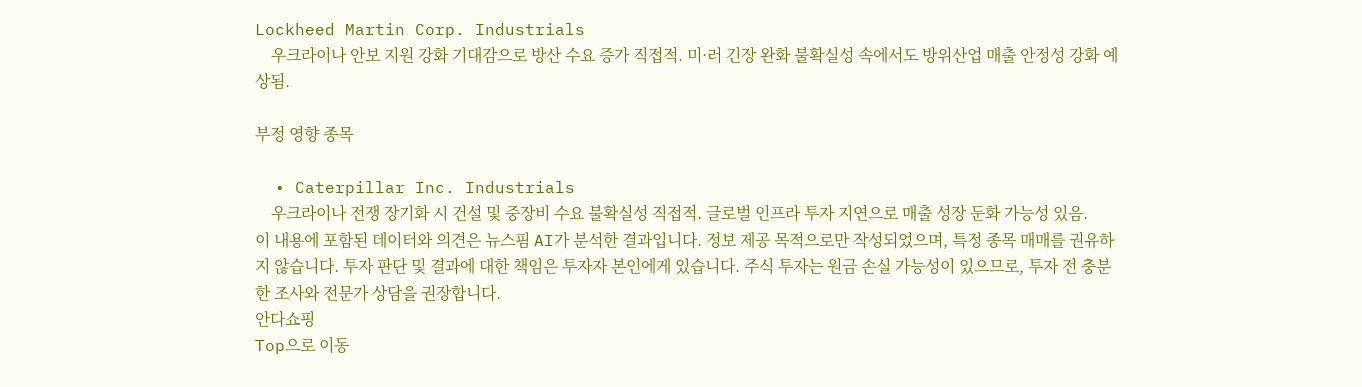Lockheed Martin Corp. Industrials
    우크라이나 안보 지원 강화 기대감으로 방산 수요 증가 직접적. 미·러 긴장 완화 불확실성 속에서도 방위산업 매출 안정성 강화 예상됨.

부정 영향 종목

  • Caterpillar Inc. Industrials
    우크라이나 전쟁 장기화 시 건설 및 중장비 수요 불확실성 직접적. 글로벌 인프라 투자 지연으로 매출 성장 둔화 가능성 있음.
이 내용에 포함된 데이터와 의견은 뉴스핌 AI가 분석한 결과입니다. 정보 제공 목적으로만 작성되었으며, 특정 종목 매매를 권유하지 않습니다. 투자 판단 및 결과에 대한 책임은 투자자 본인에게 있습니다. 주식 투자는 원금 손실 가능성이 있으므로, 투자 전 충분한 조사와 전문가 상담을 권장합니다.
안다쇼핑
Top으로 이동